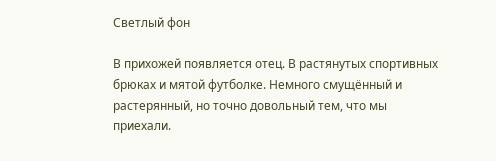Светлый фон

В прихожей появляется отец. В растянутых спортивных брюках и мятой футболке. Немного смущённый и растерянный, но точно довольный тем, что мы приехали.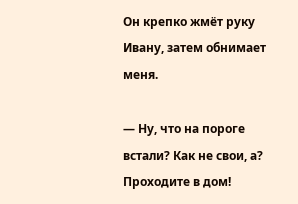Он крепко жмёт руку Ивану, затем обнимает меня.

— Ну, что на пороге встали? Как не свои, а? Проходите в дом!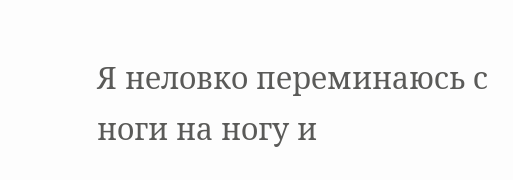Я неловко переминаюсь с ноги на ногу и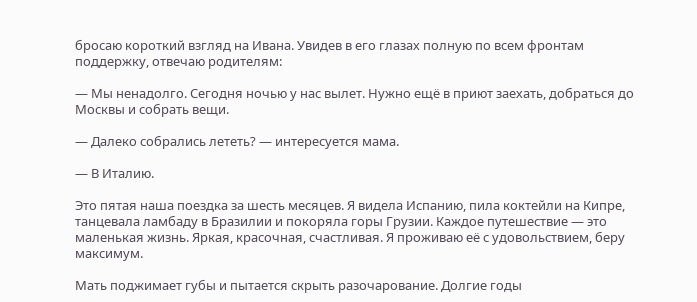бросаю короткий взгляд на Ивана. Увидев в его глазах полную по всем фронтам поддержку, отвечаю родителям:

— Мы ненадолго. Сегодня ночью у нас вылет. Нужно ещё в приют заехать, добраться до Москвы и собрать вещи.

— Далеко собрались лететь? — интересуется мама.

— В Италию.

Это пятая наша поездка за шесть месяцев. Я видела Испанию, пила коктейли на Кипре, танцевала ламбаду в Бразилии и покоряла горы Грузии. Каждое путешествие — это маленькая жизнь. Яркая, красочная, счастливая. Я проживаю её с удовольствием, беру максимум.

Мать поджимает губы и пытается скрыть разочарование. Долгие годы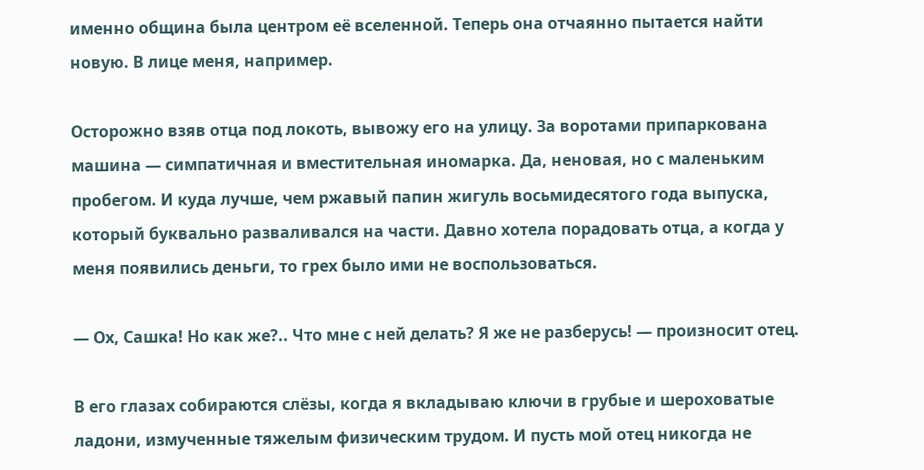именно община была центром её вселенной. Теперь она отчаянно пытается найти новую. В лице меня, например.

Осторожно взяв отца под локоть, вывожу его на улицу. За воротами припаркована машина — симпатичная и вместительная иномарка. Да, неновая, но с маленьким пробегом. И куда лучше, чем ржавый папин жигуль восьмидесятого года выпуска, который буквально разваливался на части. Давно хотела порадовать отца, а когда у меня появились деньги, то грех было ими не воспользоваться.

— Ох, Сашка! Но как же?.. Что мне с ней делать? Я же не разберусь! — произносит отец.

В его глазах собираются слёзы, когда я вкладываю ключи в грубые и шероховатые ладони, измученные тяжелым физическим трудом. И пусть мой отец никогда не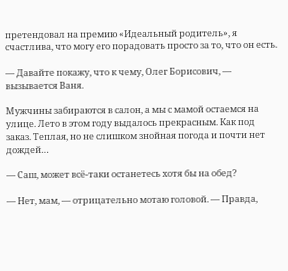претендовал на премию «Идеальный родитель», я счастлива, что могу его порадовать просто за то, что он есть.

— Давайте покажу, что к чему, Олег Борисович, — вызывается Ваня.

Мужчины забираются в салон, а мы с мамой остаемся на улице. Лето в этом году выдалось прекрасным. Как под заказ. Теплая, но не слишком знойная погода и почти нет дождей…

— Саш, может всё-таки останетесь хотя бы на обед?

— Нет, мам, — отрицательно мотаю головой. — Правда,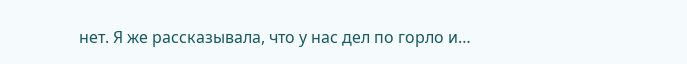нет. Я же рассказывала, что у нас дел по горло и…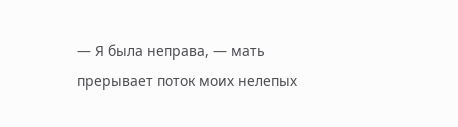— Я была неправа, — мать прерывает поток моих нелепых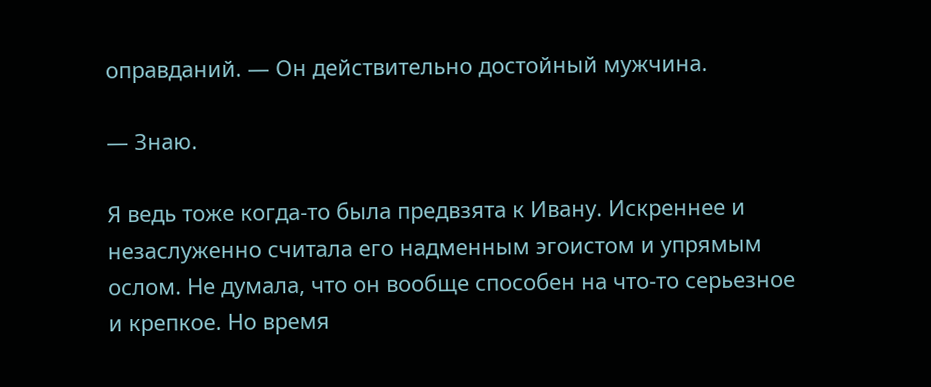оправданий. — Он действительно достойный мужчина.

— Знаю.

Я ведь тоже когда-то была предвзята к Ивану. Искреннее и незаслуженно считала его надменным эгоистом и упрямым ослом. Не думала, что он вообще способен на что-то серьезное и крепкое. Но время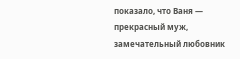показало, что Ваня — прекрасный муж, замечательный любовник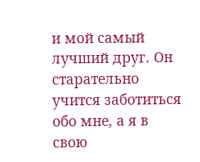и мой самый лучший друг. Он старательно учится заботиться обо мне, а я в свою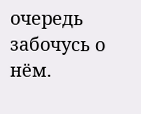очередь забочусь о нём.